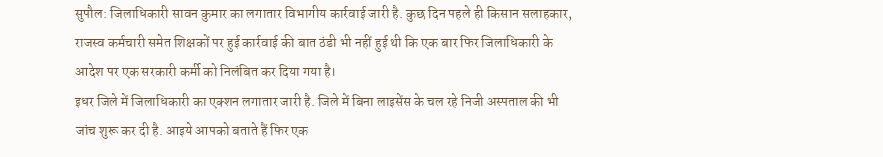सुपौल: जिलाधिकारी सावन कुमार का लगातार विभागीय कार्रवाई जारी है. कुछ दिन पहले ही किसान सलाहकार, राजस्व कर्मचारी समेत शिक्षकों पर हुई कार्रवाई की बात ठंडी भी नहीं हुई थी कि एक बार फिर जिलाधिकारी के आदेश पर एक सरकारी कर्मी को निलंबित कर दिया गया है।
इधर जिले में जिलाधिकारी का एक्शन लगातार जारी है. जिले में बिना लाइसेंस के चल रहे निजी अस्पताल की भी जांच शुरू कर दी है. आइये आपको बताते हैं फिर एक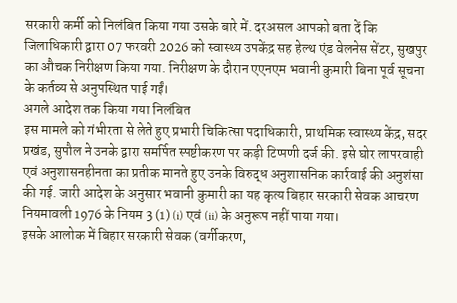सरकारी कर्मी को निलंबित किया गया उसके बारे में. दरअसल आपको बता दें कि जिलाधिकारी द्वारा 07 फरवरी 2026 को स्वास्थ्य उपकेंद्र सह हेल्थ एंड वेलनेस सेंटर, सुखपुर का औचक निरीक्षण किया गया. निरीक्षण के दौरान एएनएम भवानी कुमारी बिना पूर्व सूचना के कर्तव्य से अनुपस्थित पाई गईं।
अगले आदेश तक किया गया निलंबित
इस मामले को गंभीरता से लेते हुए प्रभारी चिकित्सा पदाधिकारी, प्राथमिक स्वास्थ्य केंद्र, सदर प्रखंड, सुपौल ने उनके द्वारा समर्पित स्पष्टीकरण पर कड़ी टिप्पणी दर्ज की. इसे घोर लापरवाही एवं अनुशासनहीनता का प्रतीक मानते हुए उनके विरुद्ध अनुशासनिक कार्रवाई की अनुशंसा की गई. जारी आदेश के अनुसार भवानी कुमारी का यह कृत्य बिहार सरकारी सेवक आचरण नियमावली 1976 के नियम 3 (1) (i) एवं (ii) के अनुरूप नहीं पाया गया।
इसके आलोक में बिहार सरकारी सेवक (वर्गीकरण,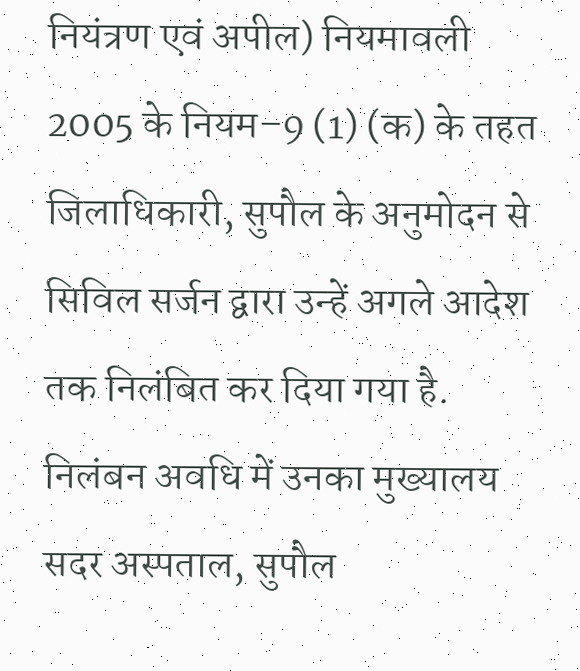नियंत्रण एवं अपील) नियमावली 2005 के नियम–9 (1) (क) के तहत जिलाधिकारी, सुपौल के अनुमोदन से सिविल सर्जन द्वारा उन्हें अगले आदेश तक निलंबित कर दिया गया है. निलंबन अवधि में उनका मुख्यालय सदर अस्पताल, सुपौल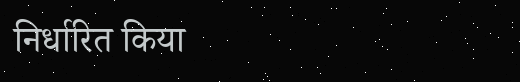निर्धारित किया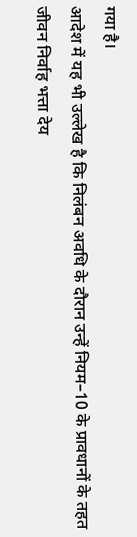गया है।
आदेश में यह भी उल्लेख है कि निलंबन अवधि के दौरान उन्हें नियम–10 के प्रावधानों के तहत जीवन निर्वाह भत्ता देय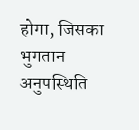होगा, जिसका भुगतान अनुपस्थिति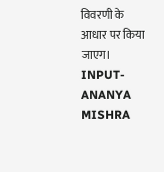विवरणी के आधार पर किया जाएग।
INPUT-ANANYA MISHRA